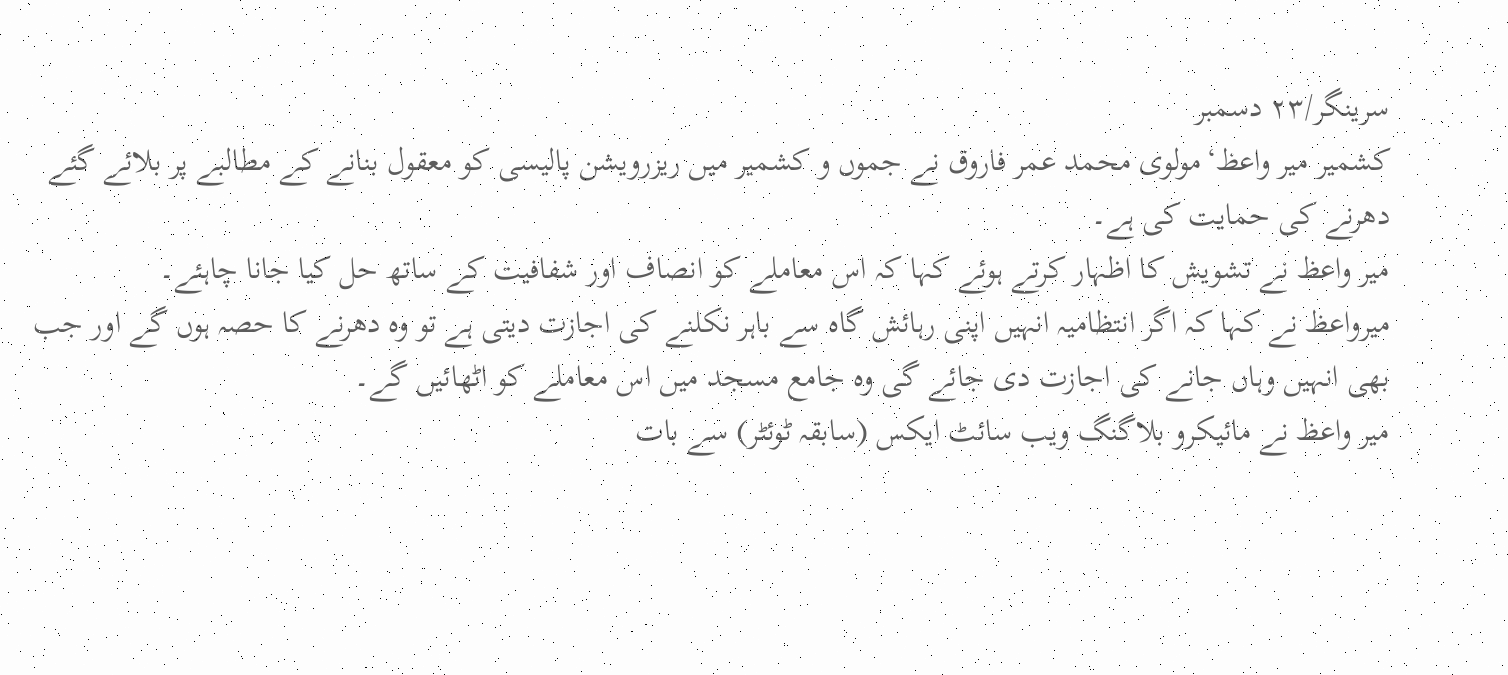سرینگر/۲۳ دسمبر
کشمیر میر واعظ‘مولوی محمد عمر فاروق نے جموں و کشمیر میں ریزرویشن پالیسی کو معقول بنانے کے مطالبے پر بلائے گئے دھرنے کی حمایت کی ہے۔
میر واعظ نے تشویش کا اظہار کرتے ہوئے کہا کہ اس معاملے کو انصاف اور شفافیت کے ساتھ حل کیا جانا چاہئے۔
میرواعظ نے کہا کہ اگر انتظامیہ انہیں اپنی رہائش گاہ سے باہر نکلنے کی اجازت دیتی ہے تو وہ دھرنے کا حصہ ہوں گے اور جب بھی انہیں وہاں جانے کی اجازت دی جائے گی وہ جامع مسجد میں اس معاملے کو اٹھائیں گے۔
میر واعظ نے مائیکرو بلاگنگ ویب سائٹ ایکس (سابقہ ٹوئٹر) سے بات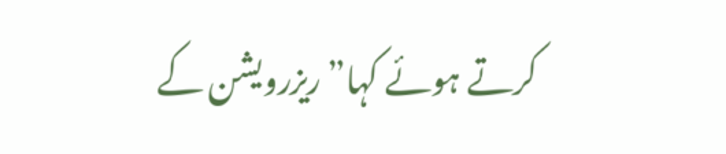کرتے ہوئے کہا”ریزرویشن کے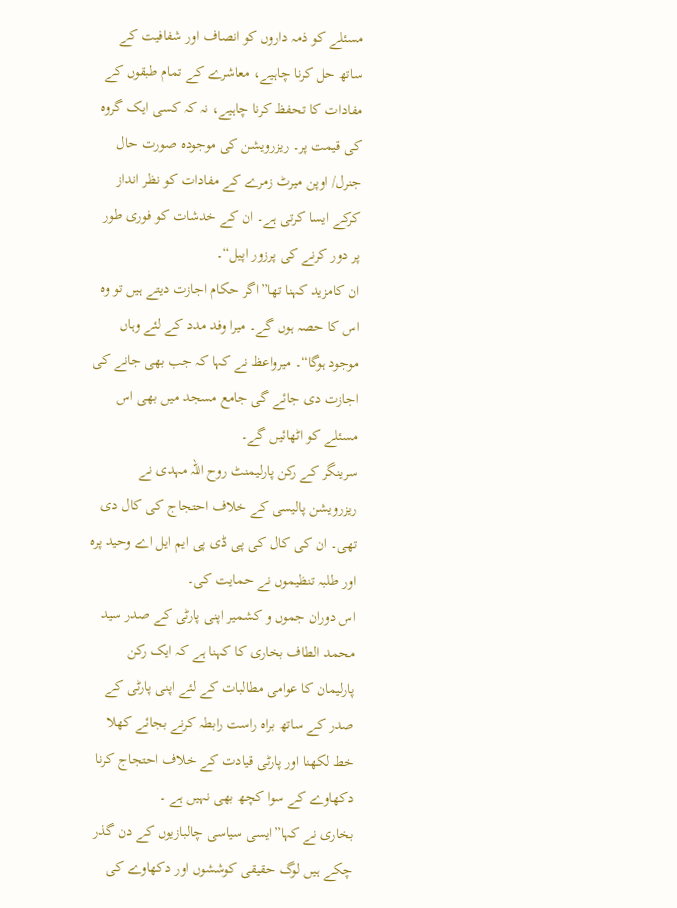مسئلے کو ذمہ داروں کو انصاف اور شفافیت کے ساتھ حل کرنا چاہیے، معاشرے کے تمام طبقوں کے مفادات کا تحفظ کرنا چاہیے، نہ کہ کسی ایک گروہ کی قیمت پر۔ ریزرویشن کی موجودہ صورت حال جنرل/ اوپن میرٹ زمرے کے مفادات کو نظر انداز کرکے ایسا کرتی ہے۔ ان کے خدشات کو فوری طور پر دور کرنے کی پرزور اپیل“۔
ان کامزید کہنا تھا”اگر حکام اجازت دیتے ہیں تو وہ اس کا حصہ ہوں گے۔ میرا وفد مدد کے لئے وہاں موجود ہوگا“۔ میرواعظ نے کہا کہ جب بھی جانے کی اجازت دی جائے گی جامع مسجد میں بھی اس مسئلے کو اٹھائیں گے۔
سرینگر کے رکن پارلیمنٹ روح اللہ مہدی نے ریزرویشن پالیسی کے خلاف احتجاج کی کال دی تھی۔ ان کی کال کی پی ڈی پی ایم ایل اے وحید پرہ اور طلبہ تنظیموں نے حمایت کی۔
اس دوران جموں و کشمیر اپنی پارٹی کے صدر سید محمد الطاف بخاری کا کہنا ہے کہ ایک رکن پارلیمان کا عوامی مطالبات کے لئے اپنی پارٹی کے صدر کے ساتھ براہ راست رابطہ کرنے بجائے کھلا خط لکھنا اور پارٹی قیادت کے خلاف احتجاج کرنا دکھاوے کے سوا کچھ بھی نہیں ہے ۔
بخاری نے کہا”ایسی سیاسی چالبازیوں کے دن گذر چکے ہیں لوگ حقیقی کوششوں اور دکھاوے کی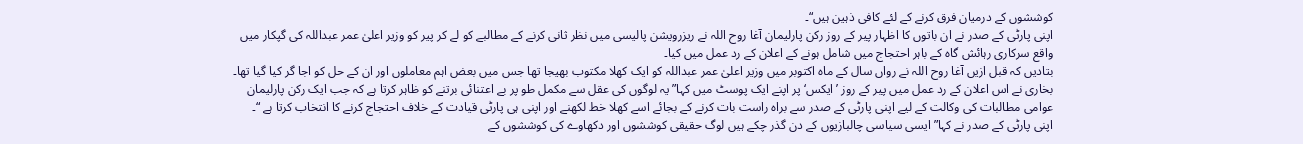کوششوں کے درمیان فرق کرنے کے لئے کافی ذہین ہیں“۔
اپنی پارٹی کے صدر نے ان باتوں کا اظہار پیر کے روز رکن پارلیمان آغا روح اللہ نے ریزرویشن پالیسی میں نظر ثانی کرنے کے مطالبے کو لے کر پیر کو وزیر اعلیٰ عمر عبداللہ کی گپکار میں واقع سرکاری رہائش گاہ کے باہر احتجاج میں شامل ہونے کے اعلان کے رد عمل میں کیا۔
بتادیں کہ قبل ازیں آغا روح اللہ نے رواں سال کے ماہ اکتوبر میں وزیر اعلیٰ عمر عبداللہ کو ایک کھلا مکتوب بھیجا تھا جس میں بعض اہم معاملوں اور ان کے حل کو اجا گر کیا گیا تھا۔
بخاری نے اس اعلان کے رد عمل میں پیر کے روز ’ایکس‘پر اپنے ایک پوسٹ میں کہا”یہ لوگوں کی عقل سے مکمل طو پر بے اعتنائی برتنے کو ظاہر کرتا ہے کہ جب ایک رکن پارلیمان عوامی مطالبات کی وکالت کے لیے اپنی پارٹی کے صدر سے براہ راست بات کرنے کے بجائے اسے کھلا خط لکھنے اور اپنی ہی پارٹی قیادت کے خلاف احتجاج کرنے کا انتخاب کرتا ہے “۔
اپنی پارٹی کے صدر نے کہا”ایسی سیاسی چالبازیوں کے دن گذر چکے ہیں لوگ حقیقی کوششوں اور دکھاوے کی کوششوں کے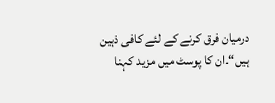درمیان فرق کرنے کے لئے کافی ذہین ہیں“۔ان کا پوسٹ میں مزید کہنا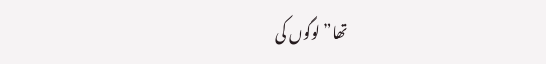تھا”لوگوں کی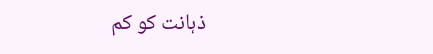ذہانت کو کم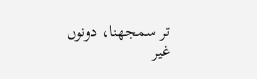تر سمجھنا، دونوں غیر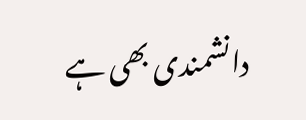دانشمندی بھی ہے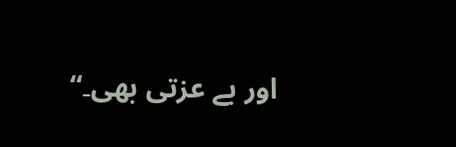اور بے عزتی بھی۔“